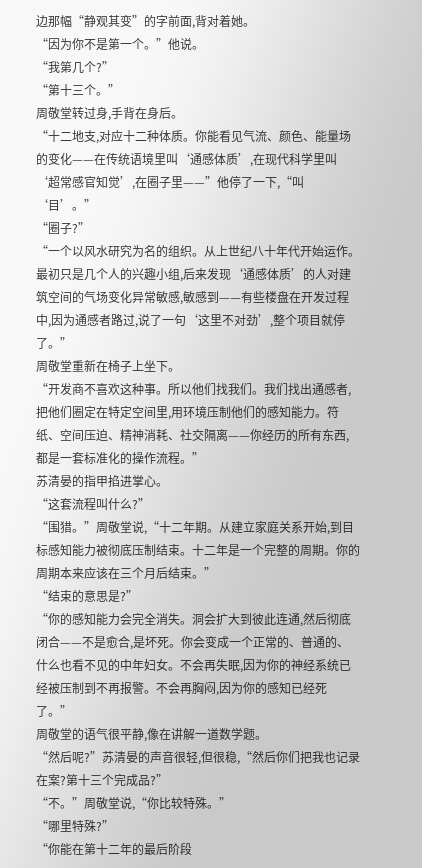边那幅“静观其变”的字前面,背对着她。
“因为你不是第一个。”他说。
“我第几个?”
“第十三个。”
周敬堂转过身,手背在身后。
“十二地支,对应十二种体质。你能看见气流、颜色、能量场的变化——在传统语境里叫‘通感体质’,在现代科学里叫‘超常感官知觉’,在圈子里——”他停了一下,“叫‘目’。”
“圈子?”
“一个以风水研究为名的组织。从上世纪八十年代开始运作。最初只是几个人的兴趣小组,后来发现‘通感体质’的人对建筑空间的气场变化异常敏感,敏感到——有些楼盘在开发过程中,因为通感者路过,说了一句‘这里不对劲’,整个项目就停了。”
周敬堂重新在椅子上坐下。
“开发商不喜欢这种事。所以他们找我们。我们找出通感者,把他们圈定在特定空间里,用环境压制他们的感知能力。符纸、空间压迫、精神消耗、社交隔离——你经历的所有东西,都是一套标准化的操作流程。”
苏清晏的指甲掐进掌心。
“这套流程叫什么?”
“围猎。”周敬堂说,“十二年期。从建立家庭关系开始,到目标感知能力被彻底压制结束。十二年是一个完整的周期。你的周期本来应该在三个月后结束。”
“结束的意思是?”
“你的感知能力会完全消失。洞会扩大到彼此连通,然后彻底闭合——不是愈合,是坏死。你会变成一个正常的、普通的、什么也看不见的中年妇女。不会再失眠,因为你的神经系统已经被压制到不再报警。不会再胸闷,因为你的感知已经死了。”
周敬堂的语气很平静,像在讲解一道数学题。
“然后呢?”苏清晏的声音很轻,但很稳,“然后你们把我也记录在案?第十三个完成品?”
“不。”周敬堂说,“你比较特殊。”
“哪里特殊?”
“你能在第十二年的最后阶段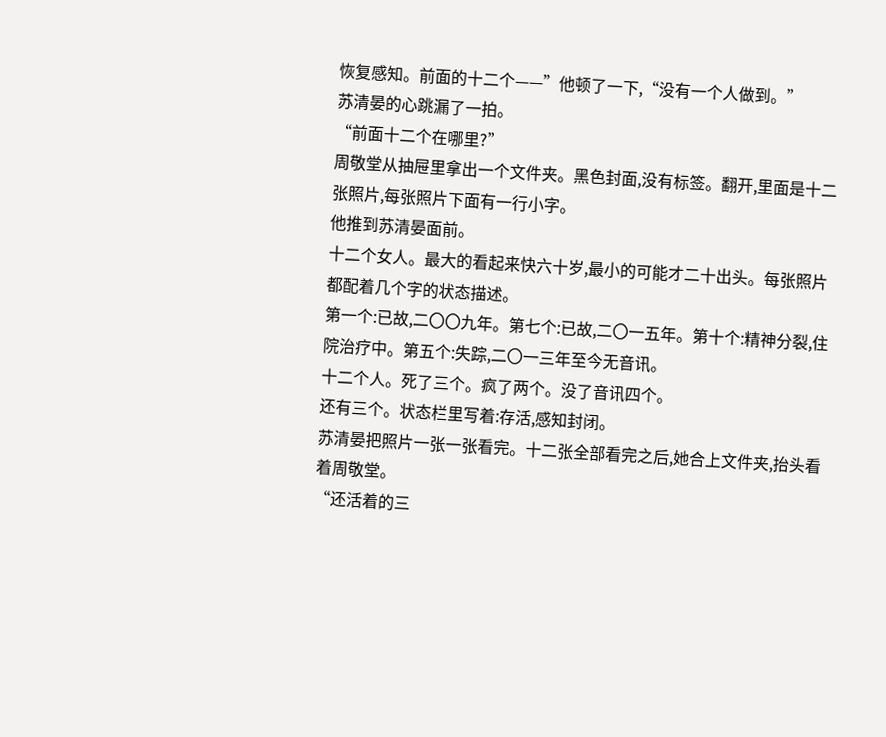恢复感知。前面的十二个——”他顿了一下,“没有一个人做到。”
苏清晏的心跳漏了一拍。
“前面十二个在哪里?”
周敬堂从抽屉里拿出一个文件夹。黑色封面,没有标签。翻开,里面是十二张照片,每张照片下面有一行小字。
他推到苏清晏面前。
十二个女人。最大的看起来快六十岁,最小的可能才二十出头。每张照片都配着几个字的状态描述。
第一个:已故,二〇〇九年。第七个:已故,二〇一五年。第十个:精神分裂,住院治疗中。第五个:失踪,二〇一三年至今无音讯。
十二个人。死了三个。疯了两个。没了音讯四个。
还有三个。状态栏里写着:存活,感知封闭。
苏清晏把照片一张一张看完。十二张全部看完之后,她合上文件夹,抬头看着周敬堂。
“还活着的三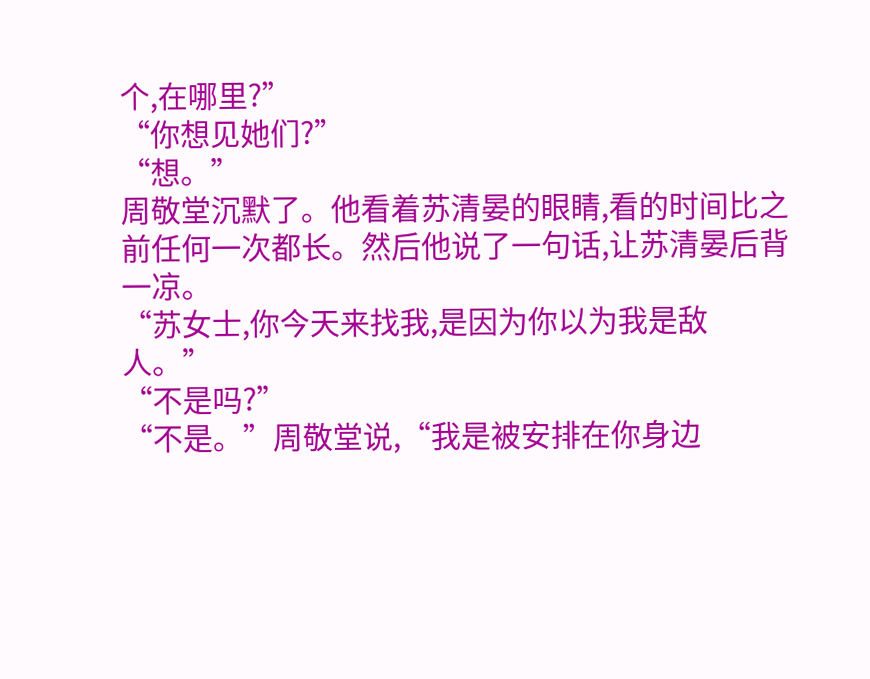个,在哪里?”
“你想见她们?”
“想。”
周敬堂沉默了。他看着苏清晏的眼睛,看的时间比之前任何一次都长。然后他说了一句话,让苏清晏后背一凉。
“苏女士,你今天来找我,是因为你以为我是敌人。”
“不是吗?”
“不是。”周敬堂说,“我是被安排在你身边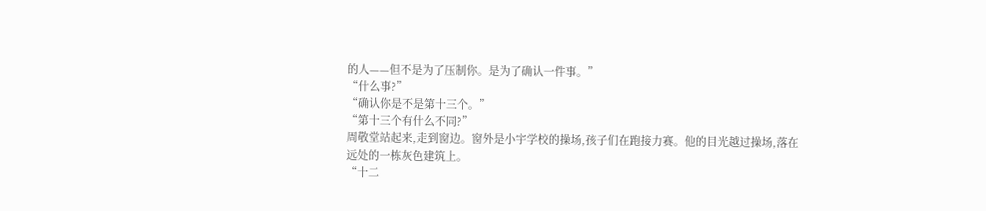的人——但不是为了压制你。是为了确认一件事。”
“什么事?”
“确认你是不是第十三个。”
“第十三个有什么不同?”
周敬堂站起来,走到窗边。窗外是小宇学校的操场,孩子们在跑接力赛。他的目光越过操场,落在远处的一栋灰色建筑上。
“十二